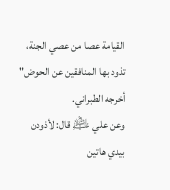القيامة عصا من عصي الجنة، تذود بها المنافقين عن الحوض" أخرجه الطبراني.
وعن علي ﵇ قال: لأذودن بيدي هاتين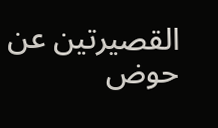القصيرتين عن حوض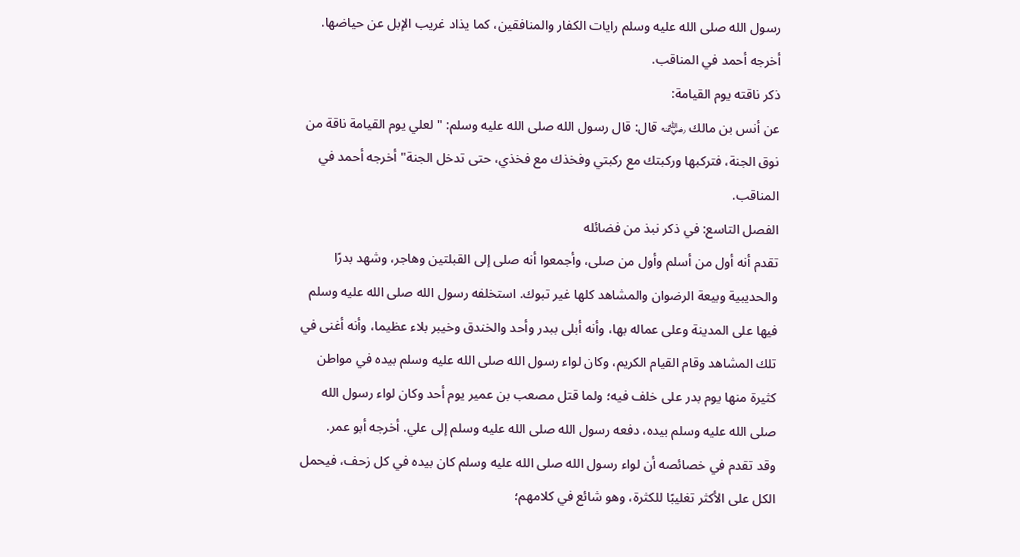رسول الله صلى الله عليه وسلم رايات الكفار والمنافقين، كما يذاد غريب الإبل عن حياضها. أخرجه أحمد في المناقب.
ذكر ناقته يوم القيامة:
عن أنس بن مالك ﵁ قال: قال رسول الله صلى الله عليه وسلم: "لعلي يوم القيامة ناقة من نوق الجنة، فتركبها وركبتك مع ركبتي وفخذك مع فخذي، حتى تدخل الجنة" أخرجه أحمد في المناقب.
الفصل التاسع: في ذكر نبذ من فضائله
تقدم أنه أول من أسلم وأول من صلى، وأجمعوا أنه صلى إلى القبلتين وهاجر، وشهد بدرًا والحديبية وبيعة الرضوان والمشاهد كلها غير تبوك. استخلفه رسول الله صلى الله عليه وسلم فيها على المدينة وعلى عماله بها، وأنه أبلى ببدر وأحد والخندق وخيبر بلاء عظيما، وأنه أغنى في تلك المشاهد وقام القيام الكريم، وكان لواء رسول الله صلى الله عليه وسلم بيده في مواطن كثيرة منها يوم بدر على خلف فيه؛ ولما قتل مصعب بن عمير يوم أحد وكان لواء رسول الله صلى الله عليه وسلم بيده، دفعه رسول الله صلى الله عليه وسلم إلى علي. أخرجه أبو عمر.
وقد تقدم في خصائصه أن لواء رسول الله صلى الله عليه وسلم كان بيده في كل زحف، فيحمل الكل على الأكثر تغليبًا للكثرة، وهو شائع في كلامهم؛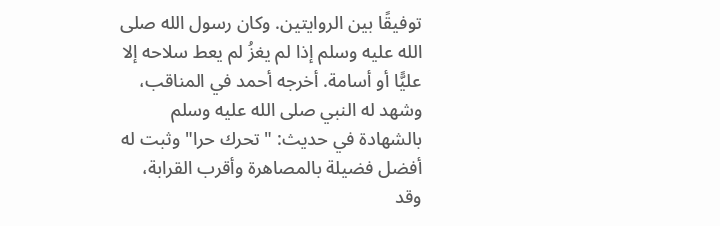توفيقًا بين الروايتين. وكان رسول الله صلى الله عليه وسلم إذا لم يغزُ لم يعط سلاحه إلا عليًّا أو أسامة. أخرجه أحمد في المناقب، وشهد له النبي صلى الله عليه وسلم بالشهادة في حديث: "تحرك حرا" وثبت له أفضل فضيلة بالمصاهرة وأقرب القرابة، وقد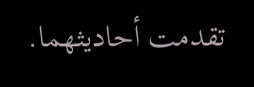تقدمت أحاديثهما.